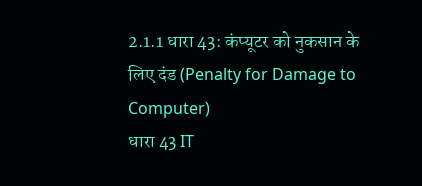2.1.1 धारा 43: कंप्यूटर को नुकसान के लिए दंड (Penalty for Damage to Computer)
धारा 43 IT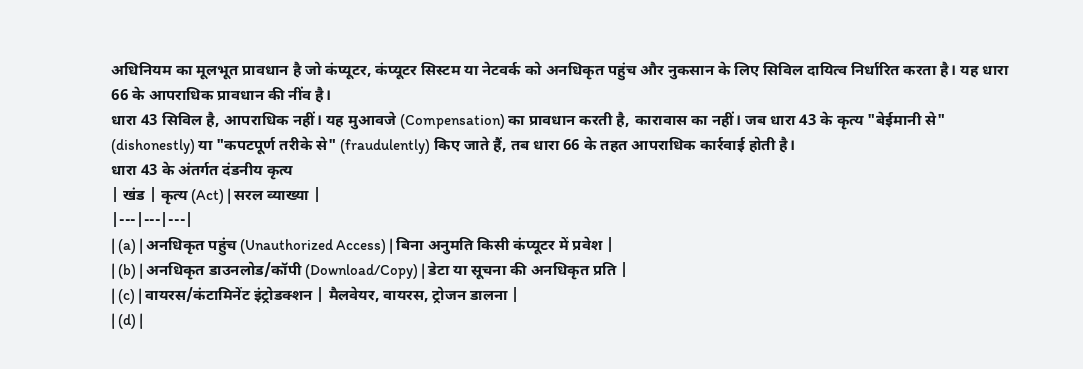अधिनियम का मूलभूत प्रावधान है जो कंप्यूटर, कंप्यूटर सिस्टम या नेटवर्क को अनधिकृत पहुंच और नुकसान के लिए सिविल दायित्व निर्धारित करता है। यह धारा 66 के आपराधिक प्रावधान की नींव है।
धारा 43 सिविल है, आपराधिक नहीं। यह मुआवजे (Compensation) का प्रावधान करती है, कारावास का नहीं। जब धारा 43 के कृत्य "बेईमानी से" (dishonestly) या "कपटपूर्ण तरीके से" (fraudulently) किए जाते हैं, तब धारा 66 के तहत आपराधिक कार्रवाई होती है।
धारा 43 के अंतर्गत दंडनीय कृत्य
| खंड | कृत्य (Act) | सरल व्याख्या |
|---|---|---|
| (a) | अनधिकृत पहुंच (Unauthorized Access) | बिना अनुमति किसी कंप्यूटर में प्रवेश |
| (b) | अनधिकृत डाउनलोड/कॉपी (Download/Copy) | डेटा या सूचना की अनधिकृत प्रति |
| (c) | वायरस/कंटामिनेंट इंट्रोडक्शन | मैलवेयर, वायरस, ट्रोजन डालना |
| (d) |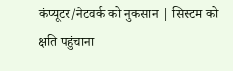कंप्यूटर/नेटवर्क को नुकसान | सिस्टम को क्षति पहुंचाना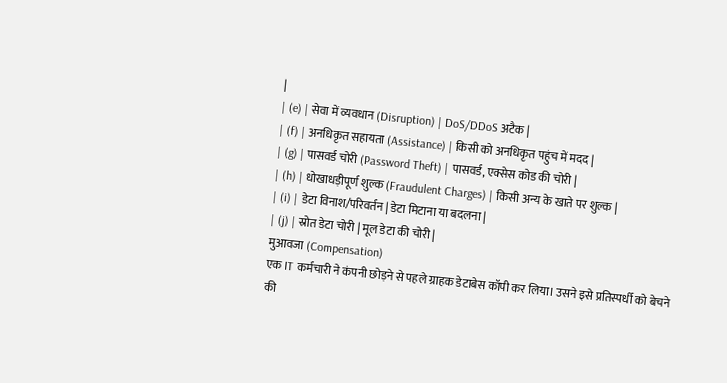|
| (e) | सेवा में व्यवधान (Disruption) | DoS/DDoS अटैक |
| (f) | अनधिकृत सहायता (Assistance) | किसी को अनधिकृत पहुंच में मदद |
| (g) | पासवर्ड चोरी (Password Theft) | पासवर्ड, एक्सेस कोड की चोरी |
| (h) | धोखाधड़ीपूर्ण शुल्क (Fraudulent Charges) | किसी अन्य के खाते पर शुल्क |
| (i) | डेटा विनाश/परिवर्तन | डेटा मिटाना या बदलना |
| (j) | स्रोत डेटा चोरी | मूल डेटा की चोरी |
मुआवजा (Compensation)
एक IT कर्मचारी ने कंपनी छोड़ने से पहले ग्राहक डेटाबेस कॉपी कर लिया। उसने इसे प्रतिस्पर्धी को बेचने की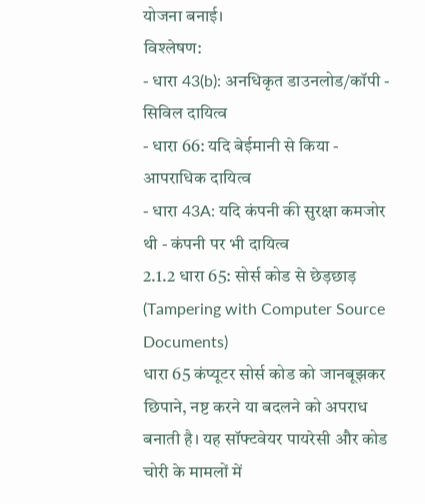योजना बनाई।
विश्लेषण:
- धारा 43(b): अनधिकृत डाउनलोड/कॉपी - सिविल दायित्व
- धारा 66: यदि बेईमानी से किया - आपराधिक दायित्व
- धारा 43A: यदि कंपनी की सुरक्षा कमजोर थी - कंपनी पर भी दायित्व
2.1.2 धारा 65: सोर्स कोड से छेड़छाड़ (Tampering with Computer Source Documents)
धारा 65 कंप्यूटर सोर्स कोड को जानबूझकर छिपाने, नष्ट करने या बदलने को अपराध बनाती है। यह सॉफ्टवेयर पायरेसी और कोड चोरी के मामलों में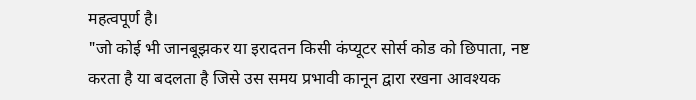महत्वपूर्ण है।
"जो कोई भी जानबूझकर या इरादतन किसी कंप्यूटर सोर्स कोड को छिपाता, नष्ट करता है या बदलता है जिसे उस समय प्रभावी कानून द्वारा रखना आवश्यक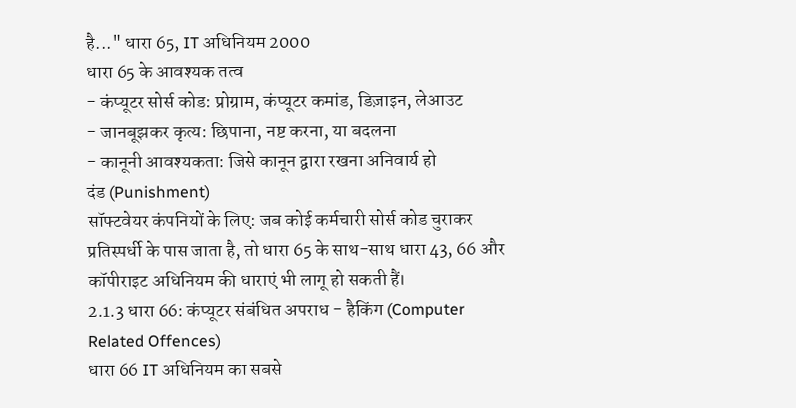है..." धारा 65, IT अधिनियम 2000
धारा 65 के आवश्यक तत्व
- कंप्यूटर सोर्स कोड: प्रोग्राम, कंप्यूटर कमांड, डिज़ाइन, लेआउट
- जानबूझकर कृत्य: छिपाना, नष्ट करना, या बदलना
- कानूनी आवश्यकता: जिसे कानून द्वारा रखना अनिवार्य हो
दंड (Punishment)
सॉफ्टवेयर कंपनियों के लिए: जब कोई कर्मचारी सोर्स कोड चुराकर प्रतिस्पर्धी के पास जाता है, तो धारा 65 के साथ-साथ धारा 43, 66 और कॉपीराइट अधिनियम की धाराएं भी लागू हो सकती हैं।
2.1.3 धारा 66: कंप्यूटर संबंधित अपराध - हैकिंग (Computer Related Offences)
धारा 66 IT अधिनियम का सबसे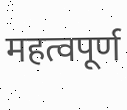महत्वपूर्ण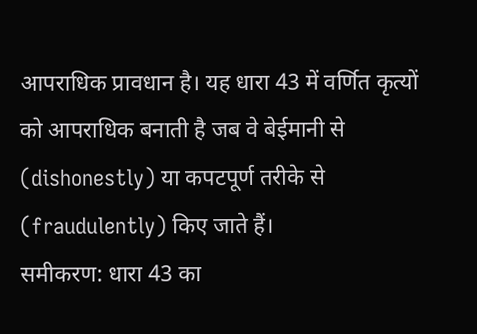आपराधिक प्रावधान है। यह धारा 43 में वर्णित कृत्यों को आपराधिक बनाती है जब वे बेईमानी से (dishonestly) या कपटपूर्ण तरीके से (fraudulently) किए जाते हैं।
समीकरण: धारा 43 का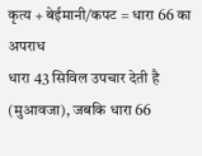कृत्य + बेईमानी/कपट = धारा 66 का अपराध
धारा 43 सिविल उपचार देती है (मुआवजा), जबकि धारा 66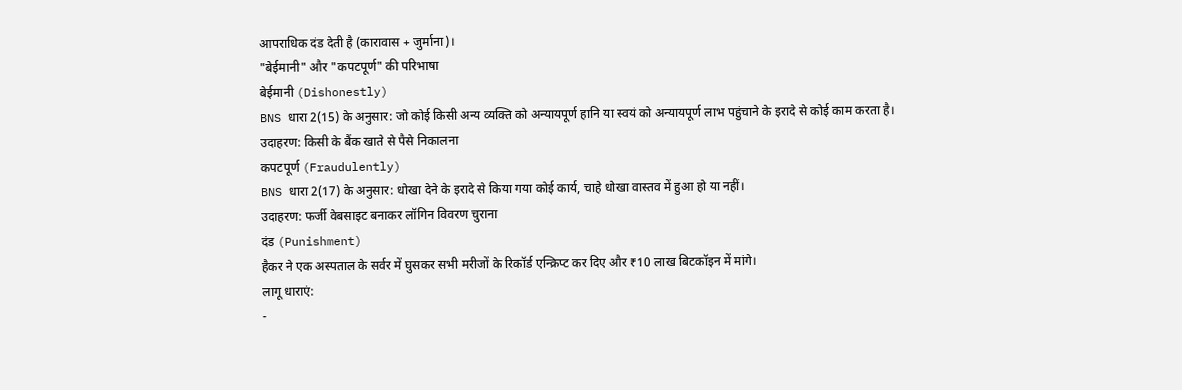आपराधिक दंड देती है (कारावास + जुर्माना)।
"बेईमानी" और "कपटपूर्ण" की परिभाषा
बेईमानी (Dishonestly)
BNS धारा 2(15) के अनुसार: जो कोई किसी अन्य व्यक्ति को अन्यायपूर्ण हानि या स्वयं को अन्यायपूर्ण लाभ पहुंचाने के इरादे से कोई काम करता है।
उदाहरण: किसी के बैंक खाते से पैसे निकालना
कपटपूर्ण (Fraudulently)
BNS धारा 2(17) के अनुसार: धोखा देने के इरादे से किया गया कोई कार्य, चाहे धोखा वास्तव में हुआ हो या नहीं।
उदाहरण: फर्जी वेबसाइट बनाकर लॉगिन विवरण चुराना
दंड (Punishment)
हैकर ने एक अस्पताल के सर्वर में घुसकर सभी मरीजों के रिकॉर्ड एन्क्रिप्ट कर दिए और ₹10 लाख बिटकॉइन में मांगे।
लागू धाराएं:
-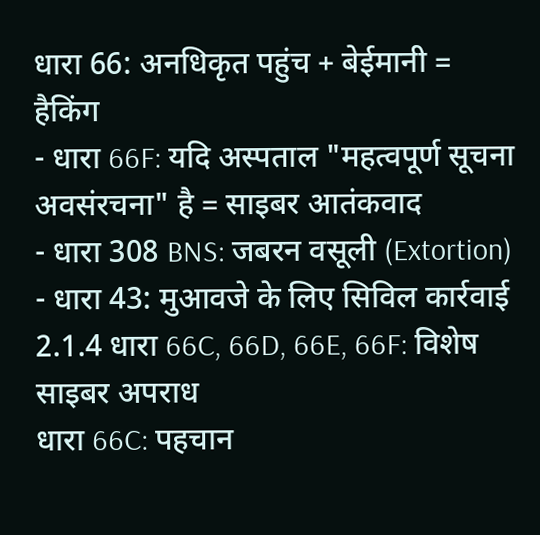धारा 66: अनधिकृत पहुंच + बेईमानी = हैकिंग
- धारा 66F: यदि अस्पताल "महत्वपूर्ण सूचना अवसंरचना" है = साइबर आतंकवाद
- धारा 308 BNS: जबरन वसूली (Extortion)
- धारा 43: मुआवजे के लिए सिविल कार्रवाई
2.1.4 धारा 66C, 66D, 66E, 66F: विशेष साइबर अपराध
धारा 66C: पहचान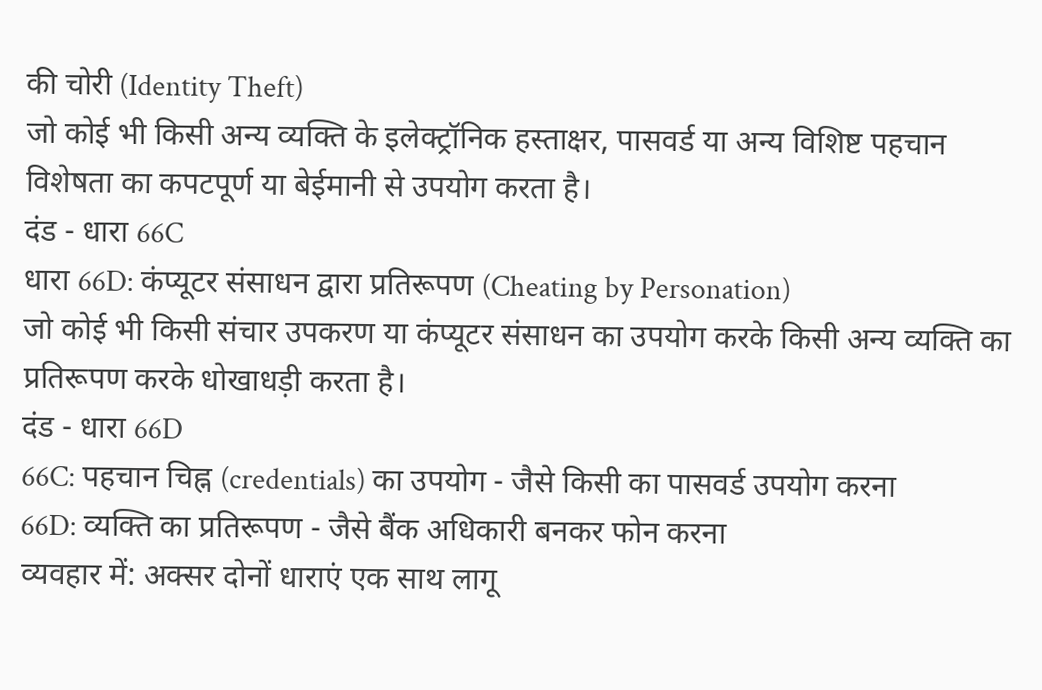की चोरी (Identity Theft)
जो कोई भी किसी अन्य व्यक्ति के इलेक्ट्रॉनिक हस्ताक्षर, पासवर्ड या अन्य विशिष्ट पहचान विशेषता का कपटपूर्ण या बेईमानी से उपयोग करता है।
दंड - धारा 66C
धारा 66D: कंप्यूटर संसाधन द्वारा प्रतिरूपण (Cheating by Personation)
जो कोई भी किसी संचार उपकरण या कंप्यूटर संसाधन का उपयोग करके किसी अन्य व्यक्ति का प्रतिरूपण करके धोखाधड़ी करता है।
दंड - धारा 66D
66C: पहचान चिह्न (credentials) का उपयोग - जैसे किसी का पासवर्ड उपयोग करना
66D: व्यक्ति का प्रतिरूपण - जैसे बैंक अधिकारी बनकर फोन करना
व्यवहार में: अक्सर दोनों धाराएं एक साथ लागू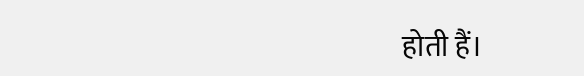होती हैं।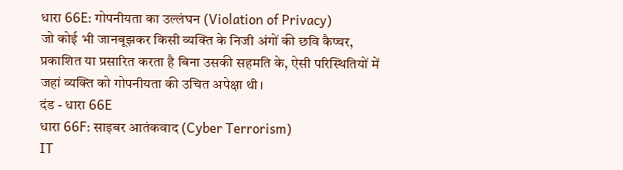धारा 66E: गोपनीयता का उल्लंघन (Violation of Privacy)
जो कोई भी जानबूझकर किसी व्यक्ति के निजी अंगों की छवि कैप्चर, प्रकाशित या प्रसारित करता है बिना उसकी सहमति के, ऐसी परिस्थितियों में जहां व्यक्ति को गोपनीयता की उचित अपेक्षा थी।
दंड - धारा 66E
धारा 66F: साइबर आतंकवाद (Cyber Terrorism)
IT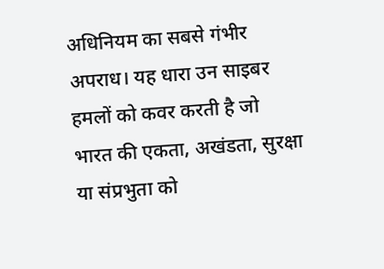अधिनियम का सबसे गंभीर अपराध। यह धारा उन साइबर हमलों को कवर करती है जो भारत की एकता, अखंडता, सुरक्षा या संप्रभुता को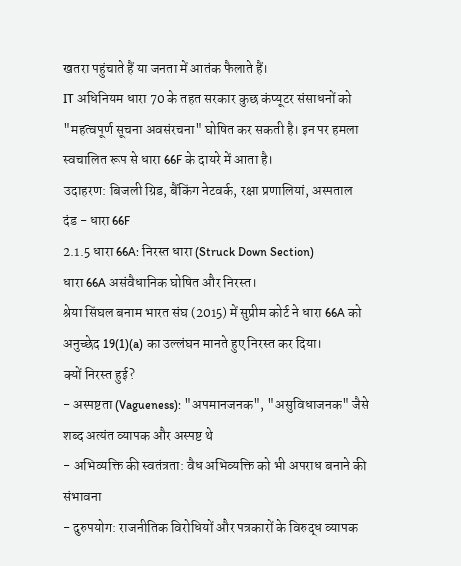खतरा पहुंचाते हैं या जनता में आतंक फैलाते हैं।
IT अधिनियम धारा 70 के तहत सरकार कुछ कंप्यूटर संसाधनों को "महत्वपूर्ण सूचना अवसंरचना" घोषित कर सकती है। इन पर हमला स्वचालित रूप से धारा 66F के दायरे में आता है।
उदाहरण: बिजली ग्रिड, बैंकिंग नेटवर्क, रक्षा प्रणालियां, अस्पताल
दंड - धारा 66F
2.1.5 धारा 66A: निरस्त धारा (Struck Down Section)
धारा 66A असंवैधानिक घोषित और निरस्त।
श्रेया सिंघल बनाम भारत संघ (2015) में सुप्रीम कोर्ट ने धारा 66A को अनुच्छेद 19(1)(a) का उल्लंघन मानते हुए निरस्त कर दिया।
क्यों निरस्त हुई?
- अस्पष्टता (Vagueness): "अपमानजनक", "असुविधाजनक" जैसे शब्द अत्यंत व्यापक और अस्पष्ट थे
- अभिव्यक्ति की स्वतंत्रता: वैध अभिव्यक्ति को भी अपराध बनाने की संभावना
- दुरुपयोग: राजनीतिक विरोधियों और पत्रकारों के विरुद्ध व्यापक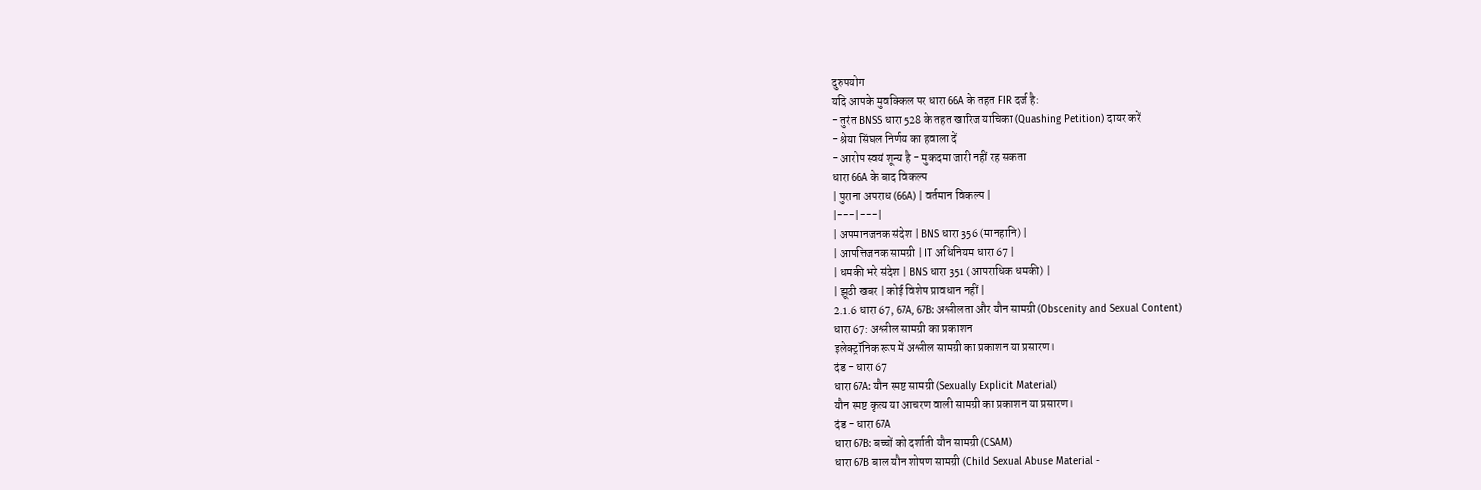दुरुपयोग
यदि आपके मुवक्किल पर धारा 66A के तहत FIR दर्ज है:
- तुरंत BNSS धारा 528 के तहत खारिज याचिका (Quashing Petition) दायर करें
- श्रेया सिंघल निर्णय का हवाला दें
- आरोप स्वयं शून्य है - मुकदमा जारी नहीं रह सकता
धारा 66A के बाद विकल्प
| पुराना अपराध (66A) | वर्तमान विकल्प |
|---|---|
| अपमानजनक संदेश | BNS धारा 356 (मानहानि) |
| आपत्तिजनक सामग्री | IT अधिनियम धारा 67 |
| धमकी भरे संदेश | BNS धारा 351 (आपराधिक धमकी) |
| झूठी खबर | कोई विशेष प्रावधान नहीं |
2.1.6 धारा 67, 67A, 67B: अश्लीलता और यौन सामग्री (Obscenity and Sexual Content)
धारा 67: अश्लील सामग्री का प्रकाशन
इलेक्ट्रॉनिक रूप में अश्लील सामग्री का प्रकाशन या प्रसारण।
दंड - धारा 67
धारा 67A: यौन स्पष्ट सामग्री (Sexually Explicit Material)
यौन स्पष्ट कृत्य या आचरण वाली सामग्री का प्रकाशन या प्रसारण।
दंड - धारा 67A
धारा 67B: बच्चों को दर्शाती यौन सामग्री (CSAM)
धारा 67B बाल यौन शोषण सामग्री (Child Sexual Abuse Material -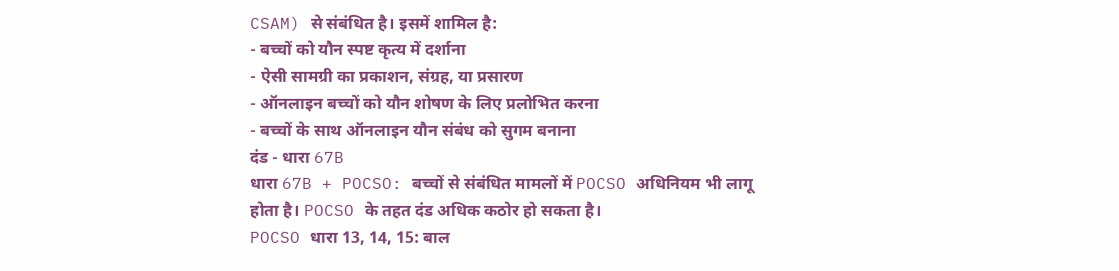CSAM) से संबंधित है। इसमें शामिल है:
- बच्चों को यौन स्पष्ट कृत्य में दर्शाना
- ऐसी सामग्री का प्रकाशन, संग्रह, या प्रसारण
- ऑनलाइन बच्चों को यौन शोषण के लिए प्रलोभित करना
- बच्चों के साथ ऑनलाइन यौन संबंध को सुगम बनाना
दंड - धारा 67B
धारा 67B + POCSO: बच्चों से संबंधित मामलों में POCSO अधिनियम भी लागू होता है। POCSO के तहत दंड अधिक कठोर हो सकता है।
POCSO धारा 13, 14, 15: बाल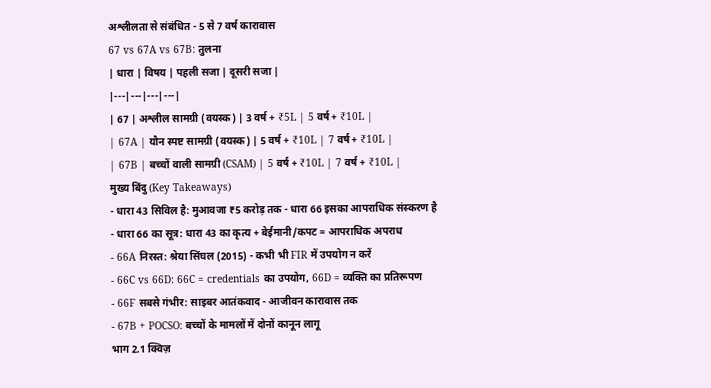अश्लीलता से संबंधित - 5 से 7 वर्ष कारावास
67 vs 67A vs 67B: तुलना
| धारा | विषय | पहली सजा | दूसरी सजा |
|---|---|---|---|
| 67 | अश्लील सामग्री (वयस्क) | 3 वर्ष + ₹5L | 5 वर्ष + ₹10L |
| 67A | यौन स्पष्ट सामग्री (वयस्क) | 5 वर्ष + ₹10L | 7 वर्ष + ₹10L |
| 67B | बच्चों वाली सामग्री (CSAM) | 5 वर्ष + ₹10L | 7 वर्ष + ₹10L |
मुख्य बिंदु (Key Takeaways)
- धारा 43 सिविल है: मुआवजा ₹5 करोड़ तक - धारा 66 इसका आपराधिक संस्करण है
- धारा 66 का सूत्र: धारा 43 का कृत्य + बेईमानी/कपट = आपराधिक अपराध
- 66A निरस्त: श्रेया सिंघल (2015) - कभी भी FIR में उपयोग न करें
- 66C vs 66D: 66C = credentials का उपयोग, 66D = व्यक्ति का प्रतिरूपण
- 66F सबसे गंभीर: साइबर आतंकवाद - आजीवन कारावास तक
- 67B + POCSO: बच्चों के मामलों में दोनों कानून लागू
भाग 2.1 क्विज़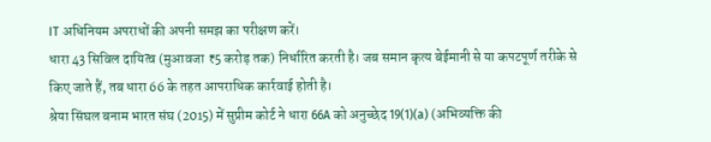IT अधिनियम अपराधों की अपनी समझ का परीक्षण करें।
धारा 43 सिविल दायित्व (मुआवजा ₹5 करोड़ तक) निर्धारित करती है। जब समान कृत्य बेईमानी से या कपटपूर्ण तरीके से किए जाते हैं, तब धारा 66 के तहत आपराधिक कार्रवाई होती है।
श्रेया सिंघल बनाम भारत संघ (2015) में सुप्रीम कोर्ट ने धारा 66A को अनुच्छेद 19(1)(a) (अभिव्यक्ति की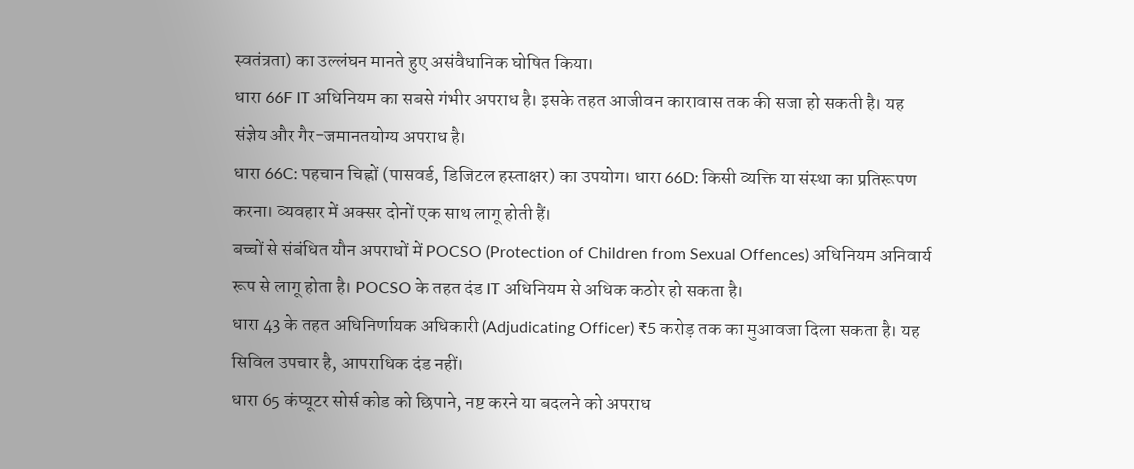स्वतंत्रता) का उल्लंघन मानते हुए असंवैधानिक घोषित किया।
धारा 66F IT अधिनियम का सबसे गंभीर अपराध है। इसके तहत आजीवन कारावास तक की सजा हो सकती है। यह संज्ञेय और गैर-जमानतयोग्य अपराध है।
धारा 66C: पहचान चिह्नों (पासवर्ड, डिजिटल हस्ताक्षर) का उपयोग। धारा 66D: किसी व्यक्ति या संस्था का प्रतिरूपण करना। व्यवहार में अक्सर दोनों एक साथ लागू होती हैं।
बच्चों से संबंधित यौन अपराधों में POCSO (Protection of Children from Sexual Offences) अधिनियम अनिवार्य रूप से लागू होता है। POCSO के तहत दंड IT अधिनियम से अधिक कठोर हो सकता है।
धारा 43 के तहत अधिनिर्णायक अधिकारी (Adjudicating Officer) ₹5 करोड़ तक का मुआवजा दिला सकता है। यह सिविल उपचार है, आपराधिक दंड नहीं।
धारा 65 कंप्यूटर सोर्स कोड को छिपाने, नष्ट करने या बदलने को अपराध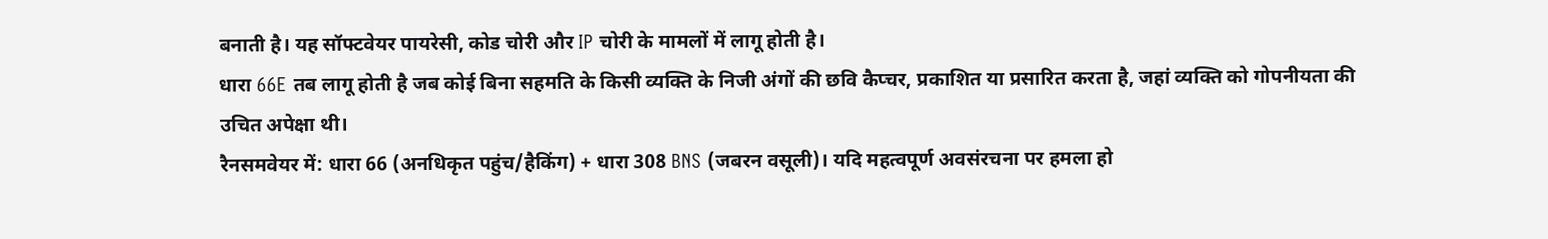बनाती है। यह सॉफ्टवेयर पायरेसी, कोड चोरी और IP चोरी के मामलों में लागू होती है।
धारा 66E तब लागू होती है जब कोई बिना सहमति के किसी व्यक्ति के निजी अंगों की छवि कैप्चर, प्रकाशित या प्रसारित करता है, जहां व्यक्ति को गोपनीयता की उचित अपेक्षा थी।
रैनसमवेयर में: धारा 66 (अनधिकृत पहुंच/हैकिंग) + धारा 308 BNS (जबरन वसूली)। यदि महत्वपूर्ण अवसंरचना पर हमला हो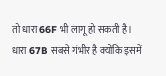तो धारा 66F भी लागू हो सकती है।
धारा 67B सबसे गंभीर है क्योंकि इसमें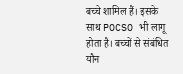बच्चे शामिल हैं। इसके साथ POCSO भी लागू होता है। बच्चों से संबंधित यौन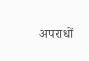अपराधों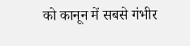को कानून में सबसे गंभीर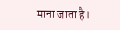माना जाता है।